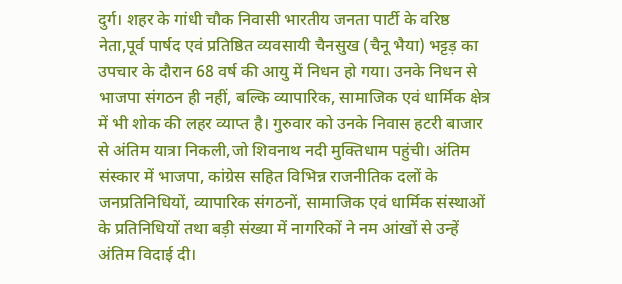दुर्ग। शहर के गांधी चौक निवासी भारतीय जनता पार्टी के वरिष्ठ नेता,पूर्व पार्षद एवं प्रतिष्ठित व्यवसायी चैनसुख (चैनू भैया) भट्टड़ का उपचार के दौरान 68 वर्ष की आयु में निधन हो गया। उनके निधन से भाजपा संगठन ही नहीं, बल्कि व्यापारिक, सामाजिक एवं धार्मिक क्षेत्र में भी शोक की लहर व्याप्त है। गुरुवार को उनके निवास हटरी बाजार से अंतिम यात्रा निकली,जो शिवनाथ नदी मुक्तिधाम पहुंची। अंतिम संस्कार में भाजपा, कांग्रेस सहित विभिन्न राजनीतिक दलों के जनप्रतिनिधियों, व्यापारिक संगठनों, सामाजिक एवं धार्मिक संस्थाओं के प्रतिनिधियों तथा बड़ी संख्या में नागरिकों ने नम आंखों से उन्हें अंतिम विदाई दी।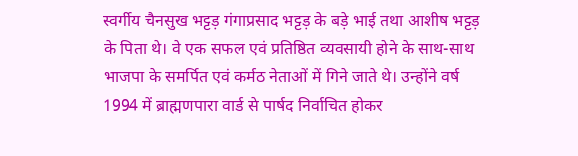स्वर्गीय चैनसुख भट्टड़ गंगाप्रसाद भट्टड़ के बड़े भाई तथा आशीष भट्टड़ के पिता थे। वे एक सफल एवं प्रतिष्ठित व्यवसायी होने के साथ-साथ भाजपा के समर्पित एवं कर्मठ नेताओं में गिने जाते थे। उन्होंने वर्ष 1994 में ब्राह्मणपारा वार्ड से पार्षद निर्वाचित होकर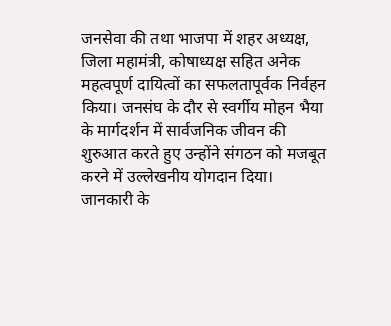जनसेवा की तथा भाजपा में शहर अध्यक्ष, जिला महामंत्री, कोषाध्यक्ष सहित अनेक महत्वपूर्ण दायित्वों का सफलतापूर्वक निर्वहन किया। जनसंघ के दौर से स्वर्गीय मोहन भैया के मार्गदर्शन में सार्वजनिक जीवन की शुरुआत करते हुए उन्होंने संगठन को मजबूत करने में उल्लेखनीय योगदान दिया।
जानकारी के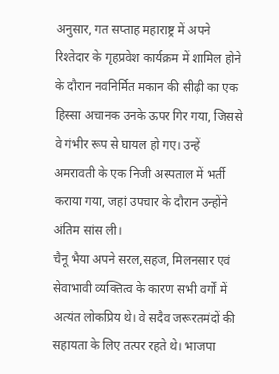अनुसार, गत सप्ताह महाराष्ट्र में अपने रिश्तेदार के गृहप्रवेश कार्यक्रम में शामिल होने के दौरान नवनिर्मित मकान की सीढ़ी का एक हिस्सा अचानक उनके ऊपर गिर गया, जिससे वे गंभीर रूप से घायल हो गए। उन्हें अमरावती के एक निजी अस्पताल में भर्ती कराया गया, जहां उपचार के दौरान उन्होंने अंतिम सांस ली।
चैनू भैया अपने सरल,सहज, मिलनसार एवं सेवाभावी व्यक्तित्व के कारण सभी वर्गों में अत्यंत लोकप्रिय थे। वे सदैव जरूरतमंदों की सहायता के लिए तत्पर रहते थे। भाजपा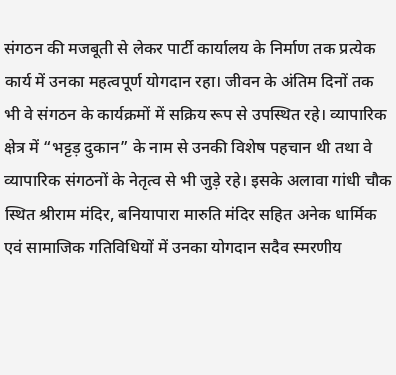संगठन की मजबूती से लेकर पार्टी कार्यालय के निर्माण तक प्रत्येक कार्य में उनका महत्वपूर्ण योगदान रहा। जीवन के अंतिम दिनों तक भी वे संगठन के कार्यक्रमों में सक्रिय रूप से उपस्थित रहे। व्यापारिक क्षेत्र में “भट्टड़ दुकान” के नाम से उनकी विशेष पहचान थी तथा वे व्यापारिक संगठनों के नेतृत्व से भी जुड़े रहे। इसके अलावा गांधी चौक स्थित श्रीराम मंदिर, बनियापारा मारुति मंदिर सहित अनेक धार्मिक एवं सामाजिक गतिविधियों में उनका योगदान सदैव स्मरणीय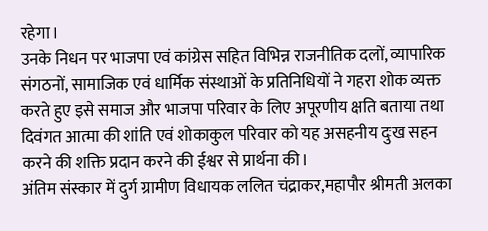रहेगा।
उनके निधन पर भाजपा एवं कांग्रेस सहित विभिन्न राजनीतिक दलों, व्यापारिक संगठनों, सामाजिक एवं धार्मिक संस्थाओं के प्रतिनिधियों ने गहरा शोक व्यक्त करते हुए इसे समाज और भाजपा परिवार के लिए अपूरणीय क्षति बताया तथा दिवंगत आत्मा की शांति एवं शोकाकुल परिवार को यह असहनीय दुःख सहन करने की शक्ति प्रदान करने की ईश्वर से प्रार्थना की।
अंतिम संस्कार में दुर्ग ग्रामीण विधायक ललित चंद्राकर,महापौर श्रीमती अलका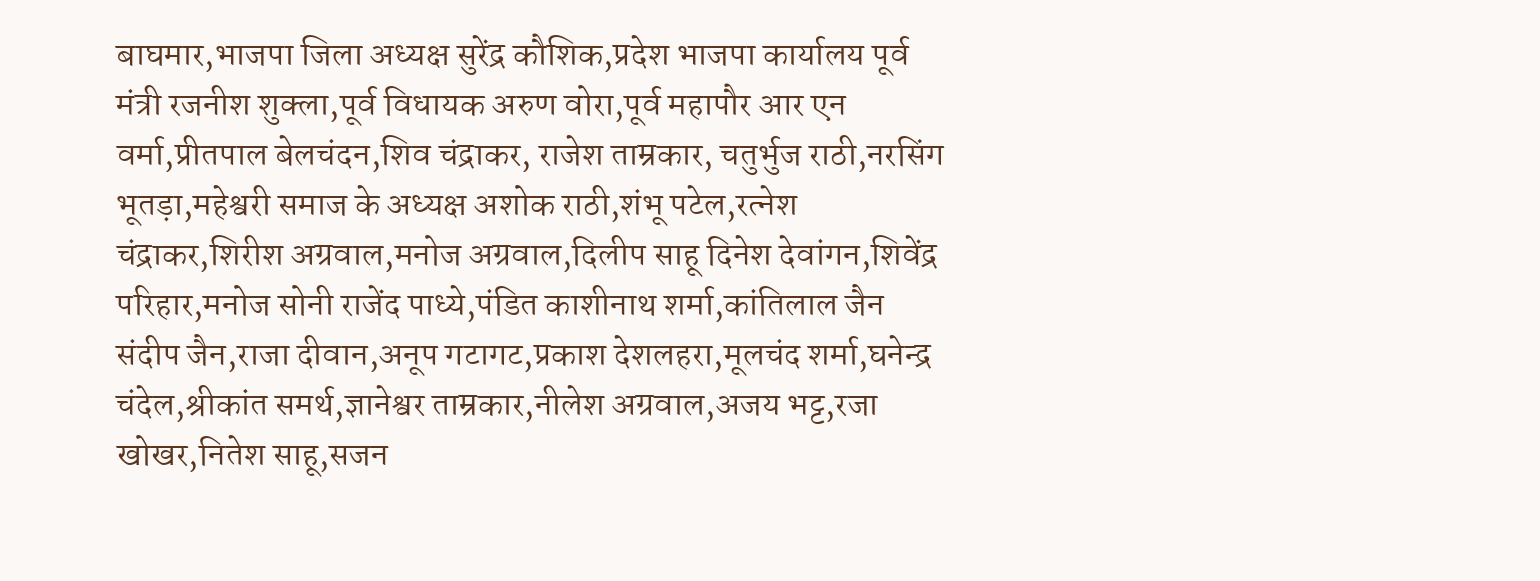बाघमार,भाजपा जिला अध्यक्ष सुरेंद्र कौशिक,प्रदेश भाजपा कार्यालय पूर्व मंत्री रजनीश शुक्ला,पूर्व विधायक अरुण वोरा,पूर्व महापौर आर एन वर्मा,प्रीतपाल बेलचंदन,शिव चंद्राकर, राजेश ताम्रकार, चतुर्भुज राठी,नरसिंग भूतड़ा,महेश्वरी समाज के अध्यक्ष अशोक राठी,शंभू पटेल,रत्नेश चंद्राकर,शिरीश अग्रवाल,मनोज अग्रवाल,दिलीप साहू दिनेश देवांगन,शिवेंद्र परिहार,मनोज सोनी राजेंद पाध्ये,पंडित काशीनाथ शर्मा,कांतिलाल जैन संदीप जैन,राजा दीवान,अनूप गटागट,प्रकाश देशलहरा,मूलचंद शर्मा,घनेन्द्र चंदेल,श्रीकांत समर्थ,ज्ञानेश्वर ताम्रकार,नीलेश अग्रवाल,अजय भट्ट,रजा खोखर,नितेश साहू,सजन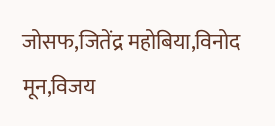जोसफ,जितेंद्र महोबिया,विनोद मून,विजय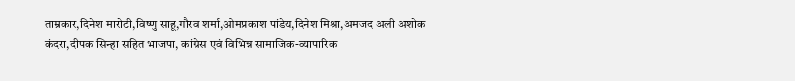ताम्रकार,दिनेश मारोटी,विष्णु साहू,गौरव शर्मा,ओमप्रकाश पांडेय,दिनेश मिश्रा,अमजद अली अशोक कंदरा,दीपक सिन्हा सहित भाजपा, कांग्रेस एवं विभिन्न सामाजिक-व्यापारिक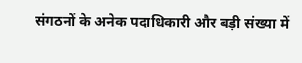संगठनों के अनेक पदाधिकारी और बड़ी संख्या में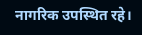नागरिक उपस्थित रहे।